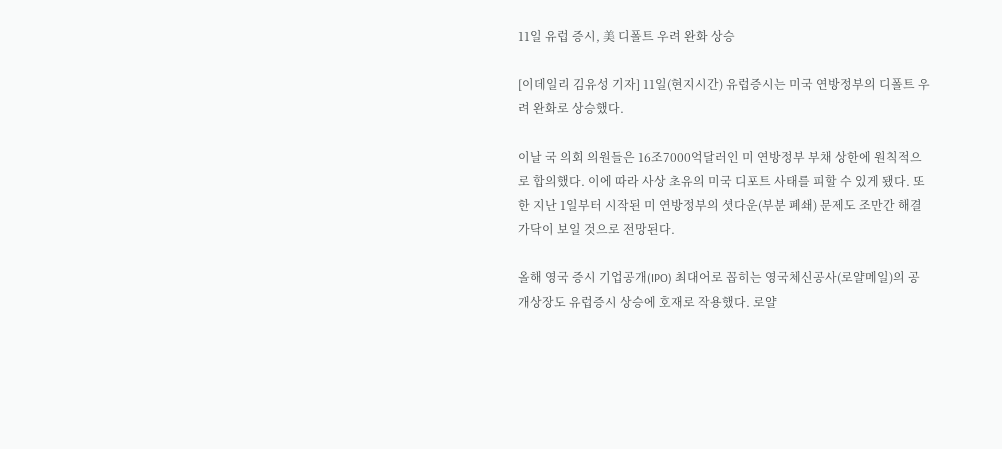11일 유럽 증시, 美 디폴트 우려 완화 상승

[이데일리 김유성 기자] 11일(현지시간) 유럽증시는 미국 연방정부의 디폴트 우려 완화로 상승했다.

이날 국 의회 의원들은 16조7000억달러인 미 연방정부 부채 상한에 원칙적으로 합의했다. 이에 따라 사상 초유의 미국 디포트 사태를 피할 수 있게 됐다. 또한 지난 1일부터 시작된 미 연방정부의 셧다운(부분 폐쇄) 문제도 조만간 해결 가닥이 보일 것으로 전망된다.

올해 영국 증시 기업공개(IPO) 최대어로 꼽히는 영국체신공사(로얄메일)의 공개상장도 유럽증시 상승에 호재로 작용했다. 로얄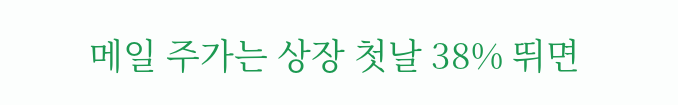메일 주가는 상장 첫날 38% 뛰면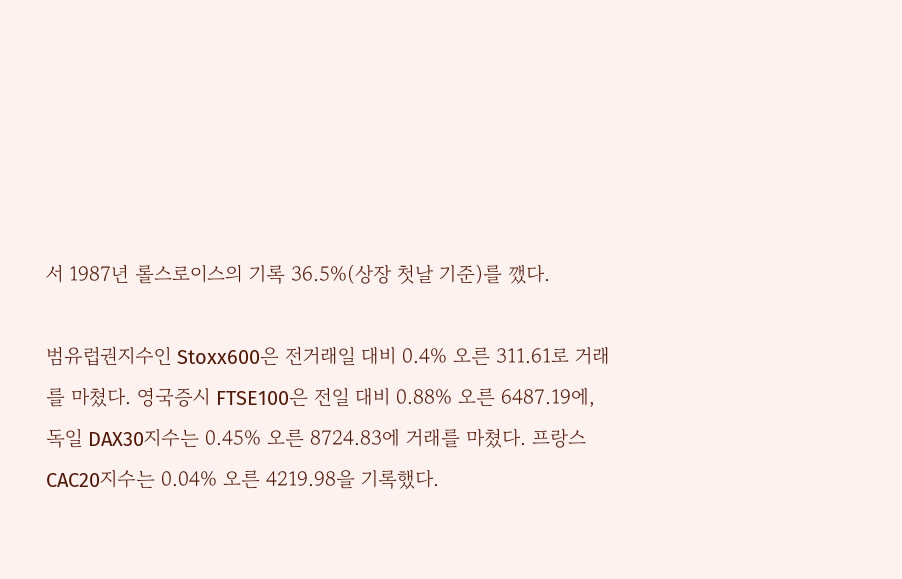서 1987년 롤스로이스의 기록 36.5%(상장 첫날 기준)를 깼다.

범유럽권지수인 Stoxx600은 전거래일 대비 0.4% 오른 311.61로 거래를 마쳤다. 영국증시 FTSE100은 전일 대비 0.88% 오른 6487.19에, 독일 DAX30지수는 0.45% 오른 8724.83에 거래를 마쳤다. 프랑스 CAC20지수는 0.04% 오른 4219.98을 기록했다.